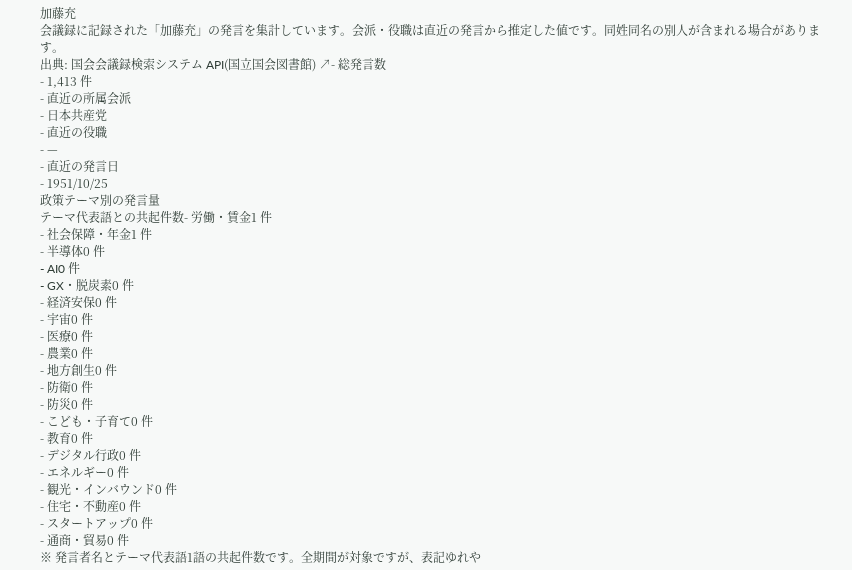加藤充
会議録に記録された「加藤充」の発言を集計しています。会派・役職は直近の発言から推定した値です。同姓同名の別人が含まれる場合があります。
出典: 国会会議録検索システム API(国立国会図書館) ↗- 総発言数
- 1,413 件
- 直近の所属会派
- 日本共産党
- 直近の役職
- —
- 直近の発言日
- 1951/10/25
政策テーマ別の発言量
テーマ代表語との共起件数- 労働・賃金1 件
- 社会保障・年金1 件
- 半導体0 件
- AI0 件
- GX・脱炭素0 件
- 経済安保0 件
- 宇宙0 件
- 医療0 件
- 農業0 件
- 地方創生0 件
- 防衛0 件
- 防災0 件
- こども・子育て0 件
- 教育0 件
- デジタル行政0 件
- エネルギー0 件
- 観光・インバウンド0 件
- 住宅・不動産0 件
- スタートアップ0 件
- 通商・貿易0 件
※ 発言者名とテーマ代表語1語の共起件数です。全期間が対象ですが、表記ゆれや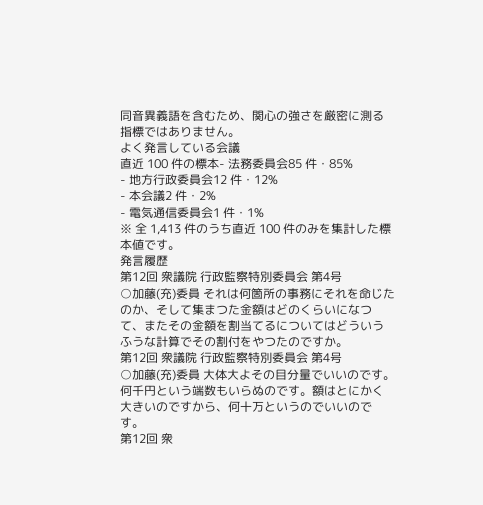同音異義語を含むため、関心の強さを厳密に測る指標ではありません。
よく発言している会議
直近 100 件の標本- 法務委員会85 件・85%
- 地方行政委員会12 件・12%
- 本会議2 件・2%
- 電気通信委員会1 件・1%
※ 全 1,413 件のうち直近 100 件のみを集計した標本値です。
発言履歴
第12回 衆議院 行政監察特別委員会 第4号
○加藤(充)委員 それは何箇所の事務にそれを命じたのか、そして集まつた金額はどのくらいになつて、またその金額を割当てるについてはどういうふうな計算でその割付をやつたのですか。
第12回 衆議院 行政監察特別委員会 第4号
○加藤(充)委員 大体大よその目分量でいいのです。何千円という端数もいらぬのです。額はとにかく大きいのですから、何十万というのでいいのです。
第12回 衆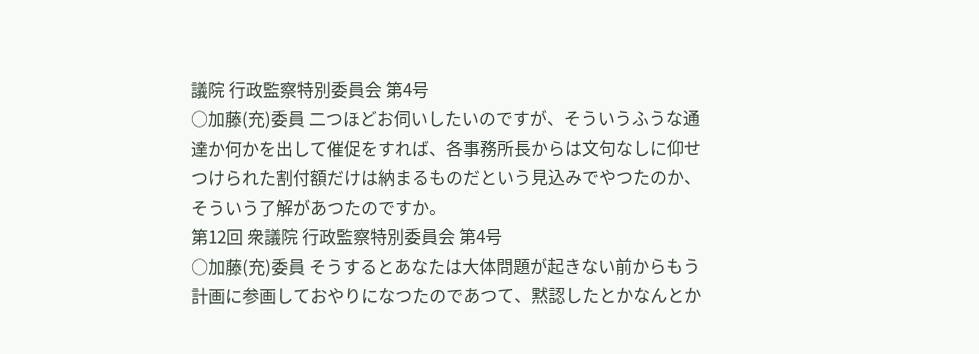議院 行政監察特別委員会 第4号
○加藤(充)委員 二つほどお伺いしたいのですが、そういうふうな通達か何かを出して催促をすれば、各事務所長からは文句なしに仰せつけられた割付額だけは納まるものだという見込みでやつたのか、そういう了解があつたのですか。
第12回 衆議院 行政監察特別委員会 第4号
○加藤(充)委員 そうするとあなたは大体問題が起きない前からもう計画に参画しておやりになつたのであつて、黙認したとかなんとか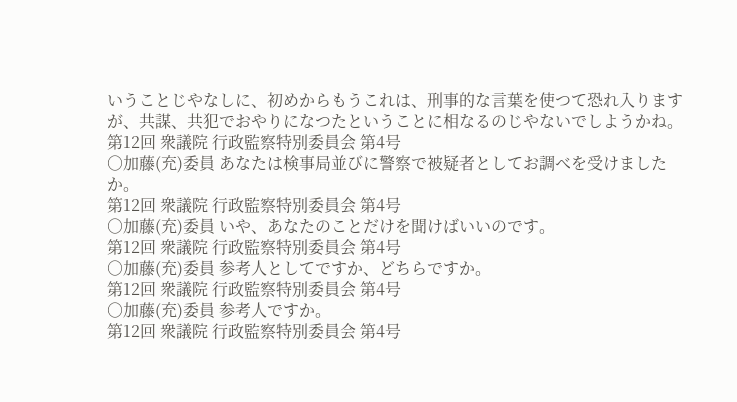いうことじやなしに、初めからもうこれは、刑事的な言葉を使つて恐れ入りますが、共謀、共犯でおやりになつたということに相なるのじやないでしようかね。
第12回 衆議院 行政監察特別委員会 第4号
○加藤(充)委員 あなたは検事局並びに警察で被疑者としてお調べを受けましたか。
第12回 衆議院 行政監察特別委員会 第4号
○加藤(充)委員 いや、あなたのことだけを聞けばいいのです。
第12回 衆議院 行政監察特別委員会 第4号
○加藤(充)委員 参考人としてですか、どちらですか。
第12回 衆議院 行政監察特別委員会 第4号
○加藤(充)委員 参考人ですか。
第12回 衆議院 行政監察特別委員会 第4号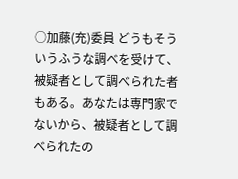○加藤(充)委員 どうもそういうふうな調べを受けて、被疑者として調べられた者もある。あなたは専門家でないから、被疑者として調べられたの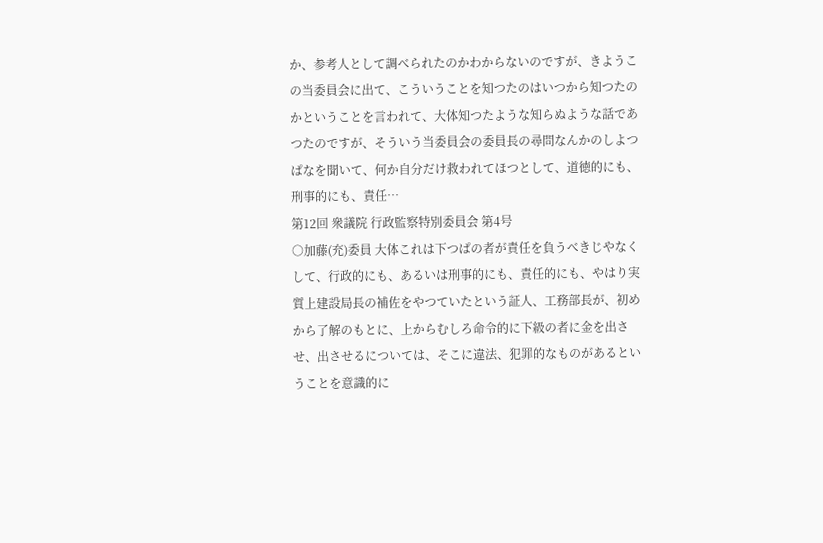か、参考人として調べられたのかわからないのですが、きようこの当委員会に出て、こういうことを知つたのはいつから知つたのかということを言われて、大体知つたような知らぬような話であつたのですが、そういう当委員会の委員長の尋問なんかのしよつぱなを聞いて、何か自分だけ救われてほつとして、道徳的にも、刑事的にも、責任…
第12回 衆議院 行政監察特別委員会 第4号
○加藤(充)委員 大体これは下つぱの者が責任を負うべきじやなくして、行政的にも、あるいは刑事的にも、責任的にも、やはり実質上建設局長の補佐をやつていたという証人、工務部長が、初めから了解のもとに、上からむしろ命令的に下級の者に金を出させ、出させるについては、そこに違法、犯罪的なものがあるということを意識的に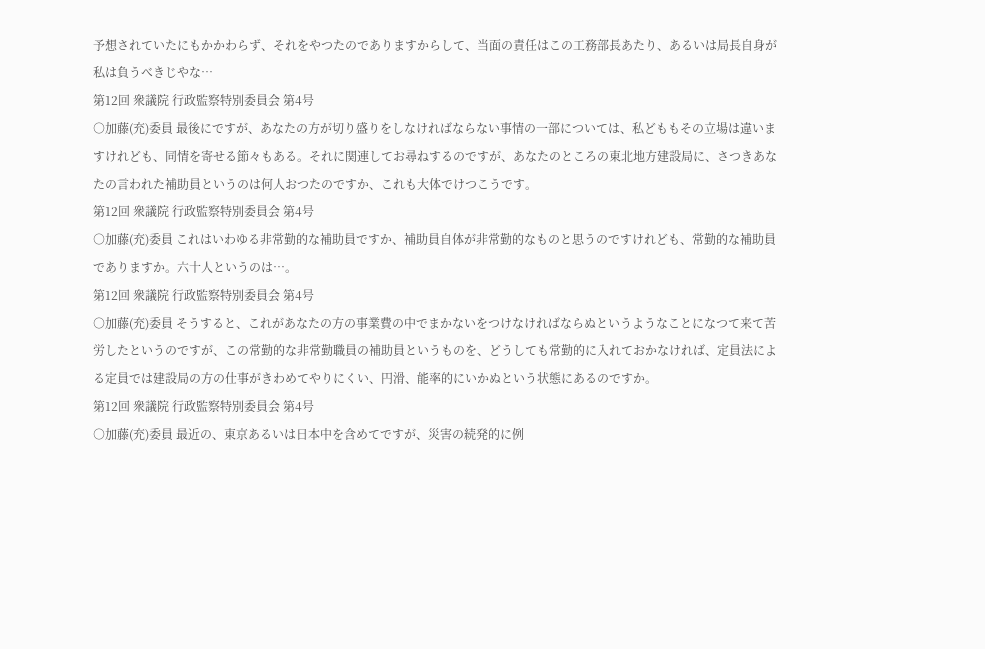予想されていたにもかかわらず、それをやつたのでありますからして、当面の責任はこの工務部長あたり、あるいは局長自身が私は負うべきじやな…
第12回 衆議院 行政監察特別委員会 第4号
○加藤(充)委員 最後にですが、あなたの方が切り盛りをしなければならない事情の一部については、私どももその立場は違いますけれども、同情を寄せる節々もある。それに関連してお尋ねするのですが、あなたのところの東北地方建設局に、さつきあなたの言われた補助員というのは何人おつたのですか、これも大体でけつこうです。
第12回 衆議院 行政監察特別委員会 第4号
○加藤(充)委員 これはいわゆる非常勤的な補助員ですか、補助員自体が非常勤的なものと思うのですけれども、常勤的な補助員でありますか。六十人というのは…。
第12回 衆議院 行政監察特別委員会 第4号
○加藤(充)委員 そうすると、これがあなたの方の事業費の中でまかないをつけなければならぬというようなことになつて来て苦労したというのですが、この常勤的な非常勤職員の補助員というものを、どうしても常勤的に入れておかなければ、定員法による定員では建設局の方の仕事がきわめてやりにくい、円滑、能率的にいかぬという状態にあるのですか。
第12回 衆議院 行政監察特別委員会 第4号
○加藤(充)委員 最近の、東京あるいは日本中を含めてですが、災害の続発的に例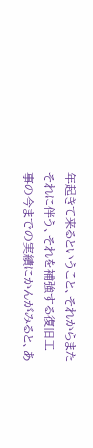年起きて来るということ、それからまたそれに伴う、それを補強する復旧工事の今までの実績にかんがみると、あ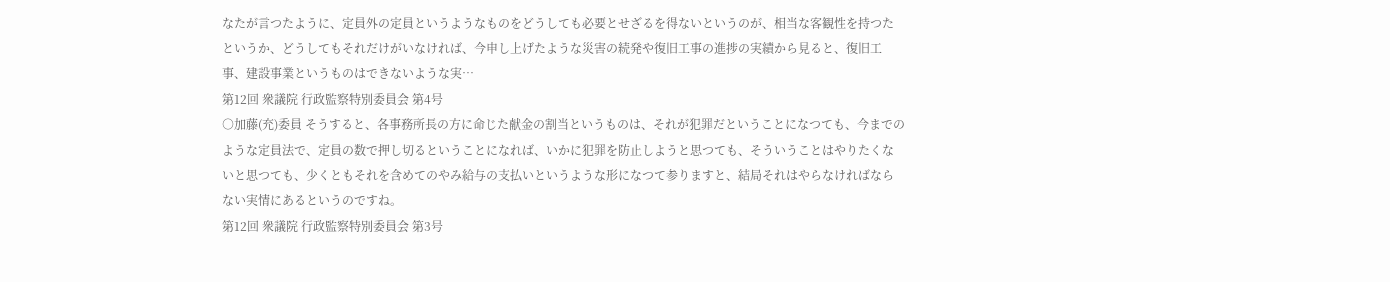なたが言つたように、定員外の定員というようなものをどうしても必要とせざるを得ないというのが、相当な客観性を持つたというか、どうしてもそれだけがいなければ、今申し上げたような災害の続発や復旧工事の進捗の実績から見ると、復旧工事、建設事業というものはできないような実…
第12回 衆議院 行政監察特別委員会 第4号
○加藤(充)委員 そうすると、各事務所長の方に命じた献金の割当というものは、それが犯罪だということになつても、今までのような定員法で、定員の数で押し切るということになれば、いかに犯罪を防止しようと思つても、そういうことはやりたくないと思つても、少くともそれを含めてのやみ給与の支払いというような形になつて参りますと、結局それはやらなければならない実情にあるというのですね。
第12回 衆議院 行政監察特別委員会 第3号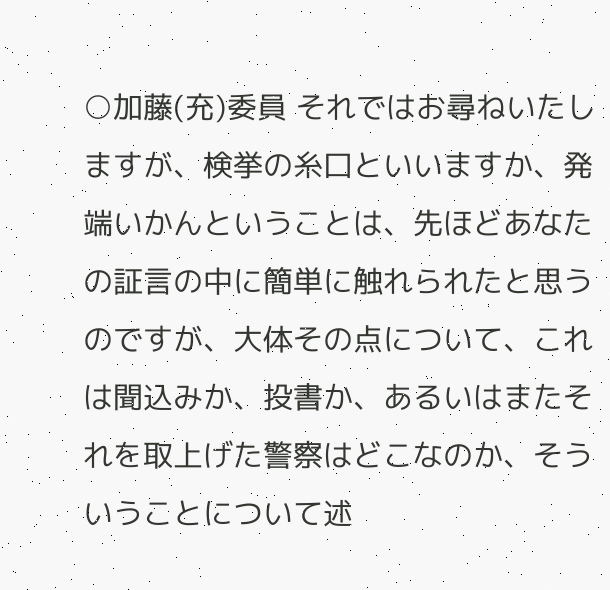○加藤(充)委員 それではお尋ねいたしますが、検挙の糸口といいますか、発端いかんということは、先ほどあなたの証言の中に簡単に触れられたと思うのですが、大体その点について、これは聞込みか、投書か、あるいはまたそれを取上げた警察はどこなのか、そういうことについて述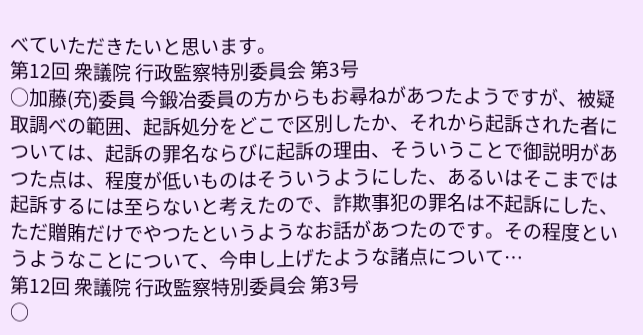べていただきたいと思います。
第12回 衆議院 行政監察特別委員会 第3号
○加藤(充)委員 今鍛冶委員の方からもお尋ねがあつたようですが、被疑取調べの範囲、起訴処分をどこで区別したか、それから起訴された者については、起訴の罪名ならびに起訴の理由、そういうことで御説明があつた点は、程度が低いものはそういうようにした、あるいはそこまでは起訴するには至らないと考えたので、詐欺事犯の罪名は不起訴にした、ただ贈賄だけでやつたというようなお話があつたのです。その程度というようなことについて、今申し上げたような諸点について…
第12回 衆議院 行政監察特別委員会 第3号
○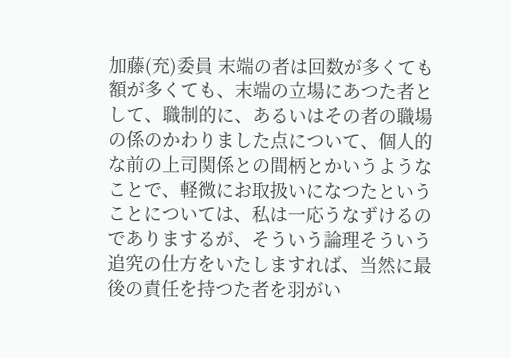加藤(充)委員 末端の者は回数が多くても額が多くても、末端の立場にあつた者として、職制的に、あるいはその者の職場の係のかわりました点について、個人的な前の上司関係との間柄とかいうようなことで、軽微にお取扱いになつたということについては、私は一応うなずけるのでありまするが、そういう論理そういう追究の仕方をいたしますれば、当然に最後の責任を持つた者を羽がい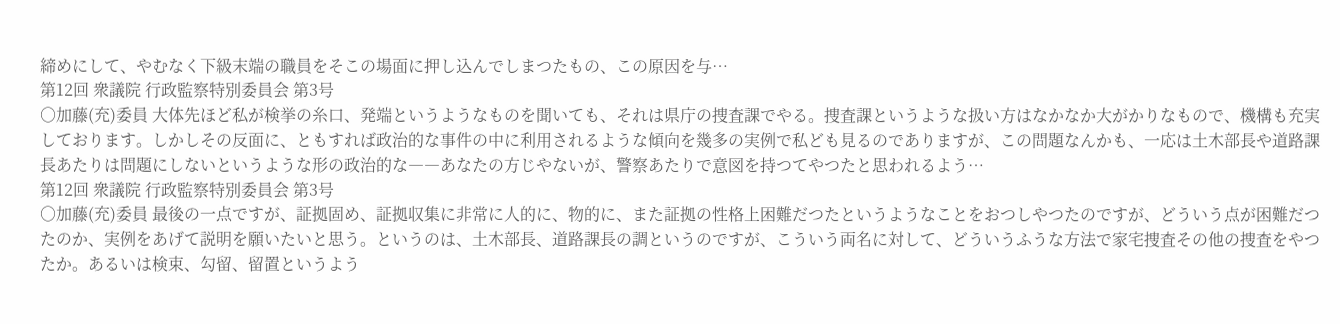締めにして、やむなく下級末端の職員をそこの場面に押し込んでしまつたもの、この原因を与…
第12回 衆議院 行政監察特別委員会 第3号
○加藤(充)委員 大体先ほど私が検挙の糸口、発端というようなものを聞いても、それは県庁の捜査課でやる。捜査課というような扱い方はなかなか大がかりなもので、機構も充実しております。しかしその反面に、ともすれば政治的な事件の中に利用されるような傾向を幾多の実例で私ども見るのでありますが、この問題なんかも、一応は土木部長や道路課長あたりは問題にしないというような形の政治的な――あなたの方じやないが、警察あたりで意図を持つてやつたと思われるよう…
第12回 衆議院 行政監察特別委員会 第3号
○加藤(充)委員 最後の一点ですが、証拠固め、証拠収集に非常に人的に、物的に、また証拠の性格上困難だつたというようなことをおつしやつたのですが、どういう点が困難だつたのか、実例をあげて説明を願いたいと思う。というのは、土木部長、道路課長の調というのですが、こういう両名に対して、どういうふうな方法で家宅捜査その他の捜査をやつたか。あるいは検束、勾留、留置というよう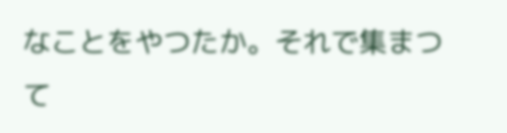なことをやつたか。それで集まつて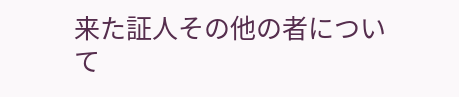来た証人その他の者について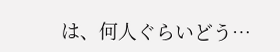は、何人ぐらいどう…